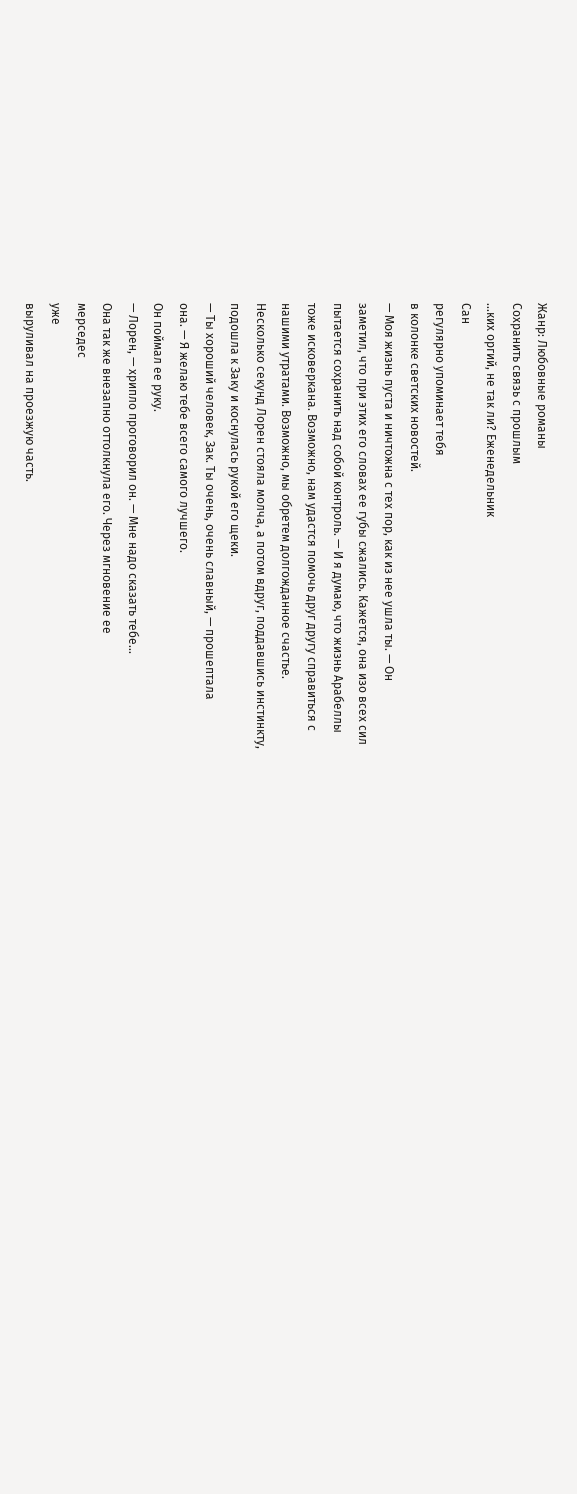Жанр: Любовные романы
Сохранить связь с прошлым
...ких оргий, не так ли? Еженедельник
Сан
регулярно упоминает тебя
в колонке светских новостей.
— Моя жизнь пуста и ничтожна с тех пор, как из нее ушла ты. — Он
заметил, что при этих его словах ее губы сжались. Кажется, она изо всех сил
пытается сохранить над собой контроль. — И я думаю, что жизнь Арабеллы
тоже исковеркана. Возможно, нам удастся помочь друг другу справиться с
нашими утратами. Возможно, мы обретем долгожданное счастье.
Несколько секунд Лорен стояла молча, а потом вдруг, поддавшись инстинкту,
подошла к Заку и коснулась рукой его щеки.
— Ты хороший человек, Зак. Ты очень, очень славный, — прошептала
она. — Я желаю тебе всего самого лучшего.
Он поймал ее руку.
— Лорен, — хрипло проговорил он. — Мне надо сказать тебе...
Она так же внезапно оттолкнула его. Через мгновение ее
мерседес
уже
выруливал на проезжую часть.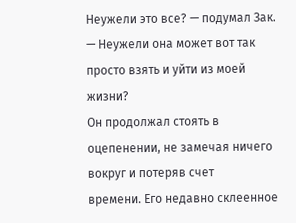Неужели это все? — подумал Зак. — Неужели она может вот так
просто взять и уйти из моей жизни?
Он продолжал стоять в оцепенении, не замечая ничего вокруг и потеряв счет
времени. Его недавно склеенное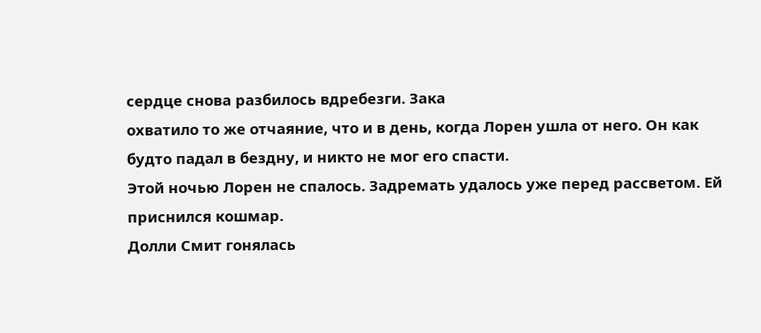сердце снова разбилось вдребезги. Зака
охватило то же отчаяние, что и в день, когда Лорен ушла от него. Он как
будто падал в бездну, и никто не мог его спасти.
Этой ночью Лорен не спалось. Задремать удалось уже перед рассветом. Ей
приснился кошмар.
Долли Смит гонялась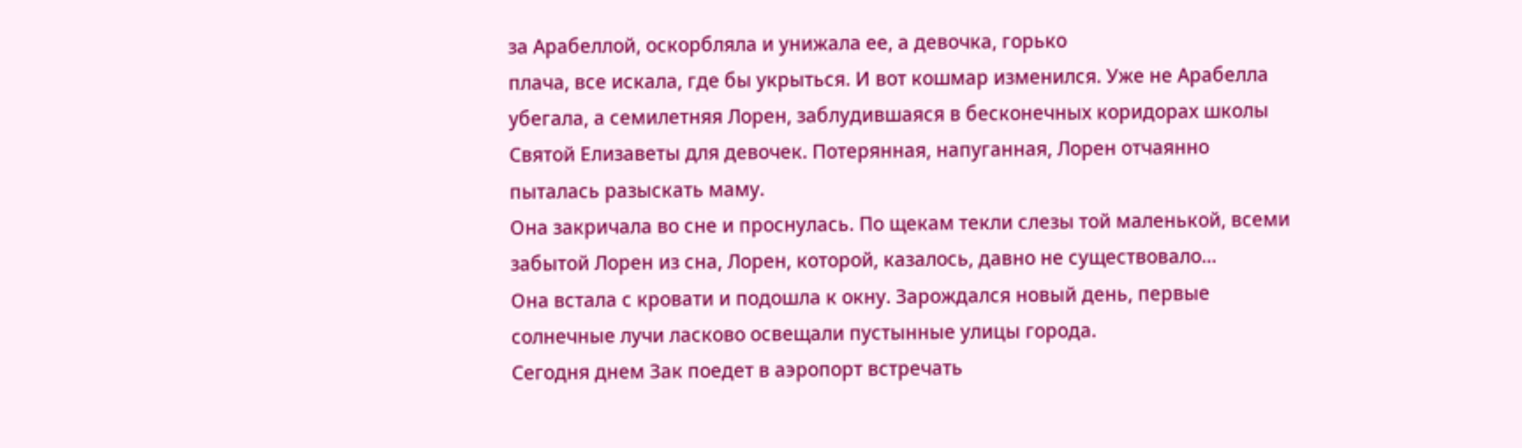за Арабеллой, оскорбляла и унижала ее, а девочка, горько
плача, все искала, где бы укрыться. И вот кошмар изменился. Уже не Арабелла
убегала, а семилетняя Лорен, заблудившаяся в бесконечных коридорах школы
Святой Елизаветы для девочек. Потерянная, напуганная, Лорен отчаянно
пыталась разыскать маму.
Она закричала во сне и проснулась. По щекам текли слезы той маленькой, всеми
забытой Лорен из сна, Лорен, которой, казалось, давно не существовало...
Она встала с кровати и подошла к окну. Зарождался новый день, первые
солнечные лучи ласково освещали пустынные улицы города.
Сегодня днем Зак поедет в аэропорт встречать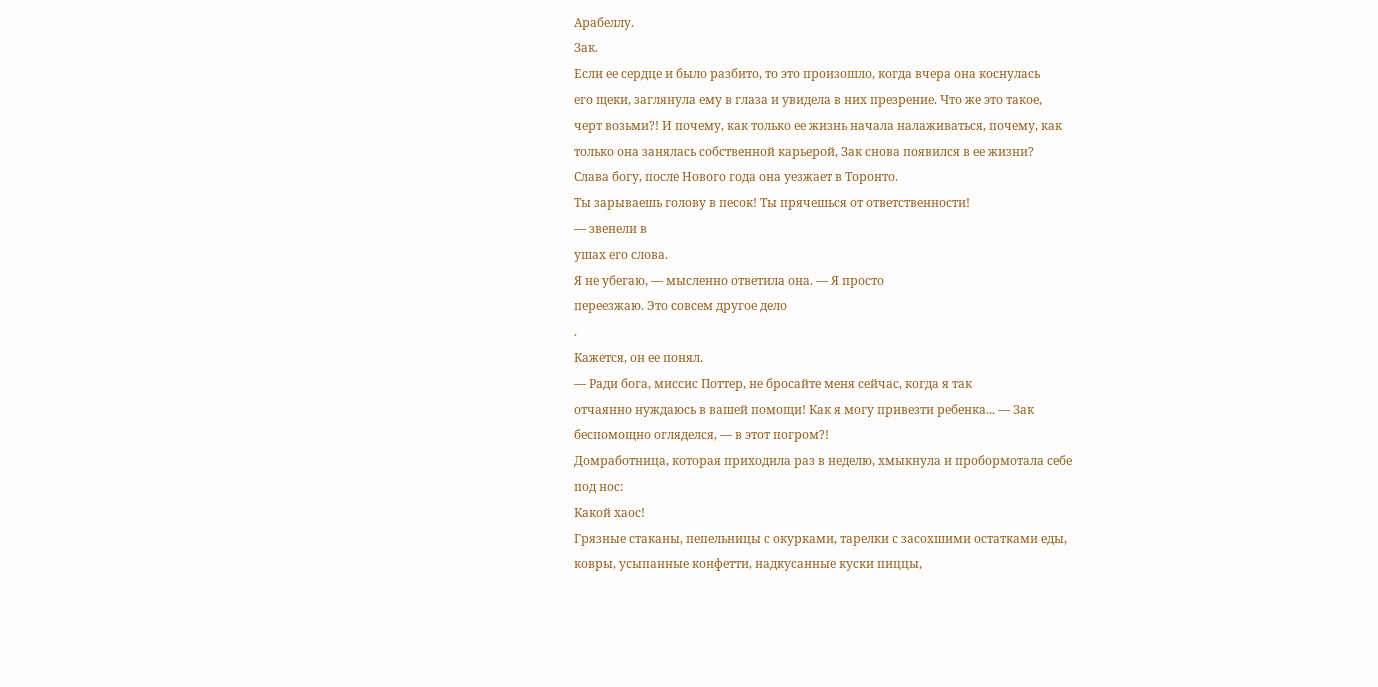Арабеллу.
Зак.
Если ее сердце и было разбито, то это произошло, когда вчера она коснулась
его щеки, заглянула ему в глаза и увидела в них презрение. Что же это такое,
черт возьми?! И почему, как только ее жизнь начала налаживаться, почему, как
только она занялась собственной карьерой, Зак снова появился в ее жизни?
Слава богу, после Нового года она уезжает в Торонто.
Ты зарываешь голову в песок! Ты прячешься от ответственности!
— звенели в
ушах его слова.
Я не убегаю, — мысленно ответила она. — Я просто
переезжаю. Это совсем другое дело
.
Кажется, он ее понял.
— Ради бога, миссис Поттер, не бросайте меня сейчас, когда я так
отчаянно нуждаюсь в вашей помощи! Как я могу привезти ребенка... — Зак
беспомощно огляделся, — в этот погром?!
Домработница, которая приходила раз в неделю, хмыкнула и пробормотала себе
под нос:
Какой хаос!
Грязные стаканы, пепельницы с окурками, тарелки с засохшими остатками еды,
ковры, усыпанные конфетти, надкусанные куски пиццы,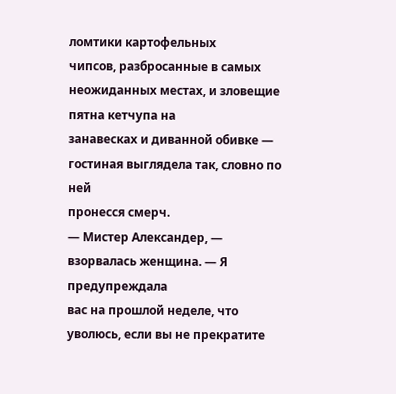ломтики картофельных
чипсов, разбросанные в самых неожиданных местах, и зловещие пятна кетчупа на
занавесках и диванной обивке — гостиная выглядела так, словно по ней
пронесся смерч.
— Мистер Александер, — взорвалась женщина. — Я предупреждала
вас на прошлой неделе, что уволюсь, если вы не прекратите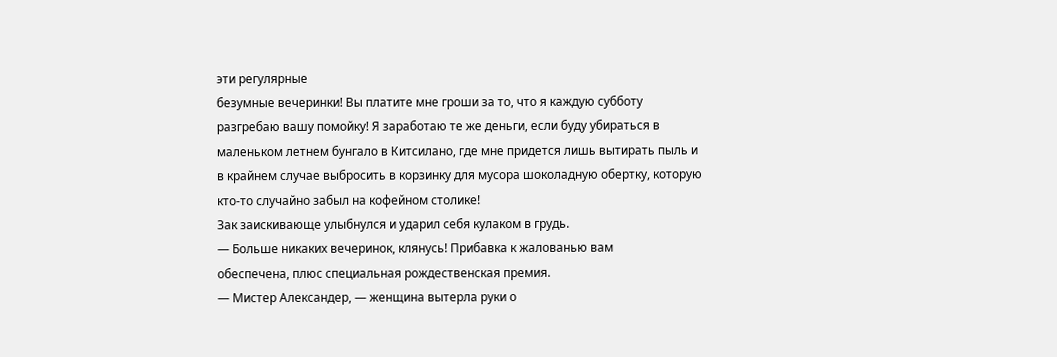эти регулярные
безумные вечеринки! Вы платите мне гроши за то, что я каждую субботу
разгребаю вашу помойку! Я заработаю те же деньги, если буду убираться в
маленьком летнем бунгало в Китсилано, где мне придется лишь вытирать пыль и
в крайнем случае выбросить в корзинку для мусора шоколадную обертку, которую
кто-то случайно забыл на кофейном столике!
Зак заискивающе улыбнулся и ударил себя кулаком в грудь.
— Больше никаких вечеринок, клянусь! Прибавка к жалованью вам
обеспечена, плюс специальная рождественская премия.
— Мистер Александер, — женщина вытерла руки о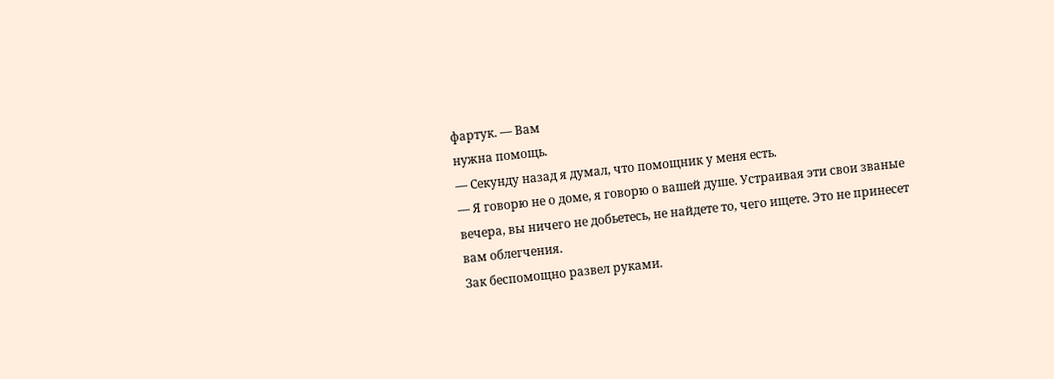фартук. — Вам
нужна помощь.
— Секунду назад я думал, что помощник у меня есть.
— Я говорю не о доме, я говорю о вашей душе. Устраивая эти свои званые
вечера, вы ничего не добьетесь, не найдете то, чего ищете. Это не принесет
вам облегчения.
Зак беспомощно развел руками.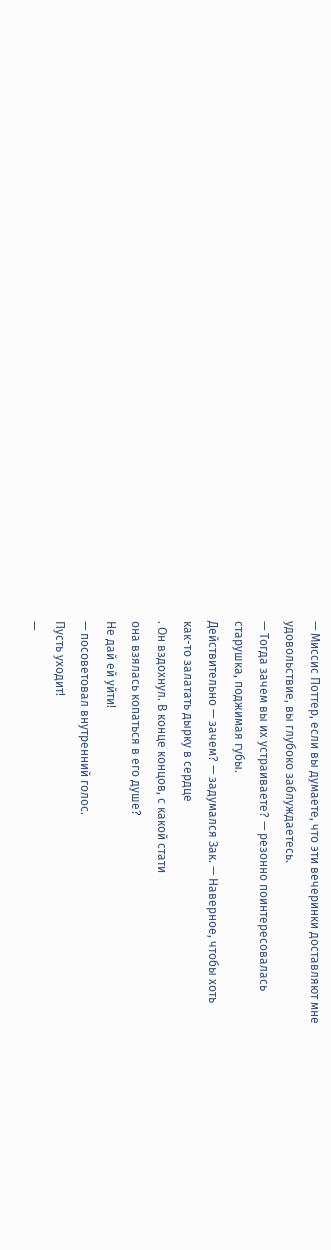— Миссис Поттер, если вы думаете, что эти вечеринки доставляют мне
удовольствие, вы глубоко заблуждаетесь.
— Тогда зачем вы их устраиваете? — резонно поинтересовалась
старушка, поджимая губы.
Действительно — зачем? — задумался Зак. — Наверное, чтобы хоть
как-то залатать дырку в сердце
. Он вздохнул. В конце концов, с какой стати
она взялась копаться в его душе?
Не дай ей уйти!
— посоветовал внутренний голос.
Пусть уходит!
—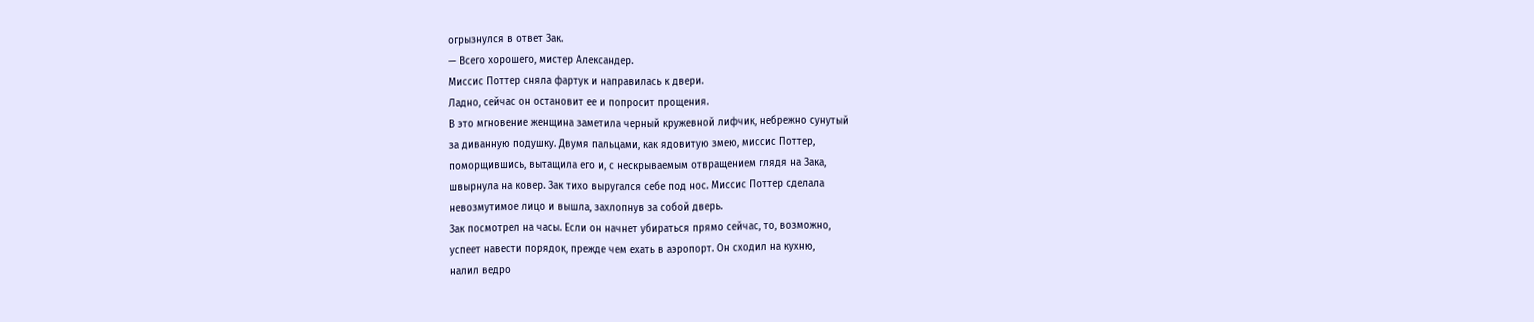огрызнулся в ответ Зак.
— Всего хорошего, мистер Александер.
Миссис Поттер сняла фартук и направилась к двери.
Ладно, сейчас он остановит ее и попросит прощения.
В это мгновение женщина заметила черный кружевной лифчик, небрежно сунутый
за диванную подушку. Двумя пальцами, как ядовитую змею, миссис Поттер,
поморщившись, вытащила его и, с нескрываемым отвращением глядя на Зака,
швырнула на ковер. Зак тихо выругался себе под нос. Миссис Поттер сделала
невозмутимое лицо и вышла, захлопнув за собой дверь.
Зак посмотрел на часы. Если он начнет убираться прямо сейчас, то, возможно,
успеет навести порядок, прежде чем ехать в аэропорт. Он сходил на кухню,
налил ведро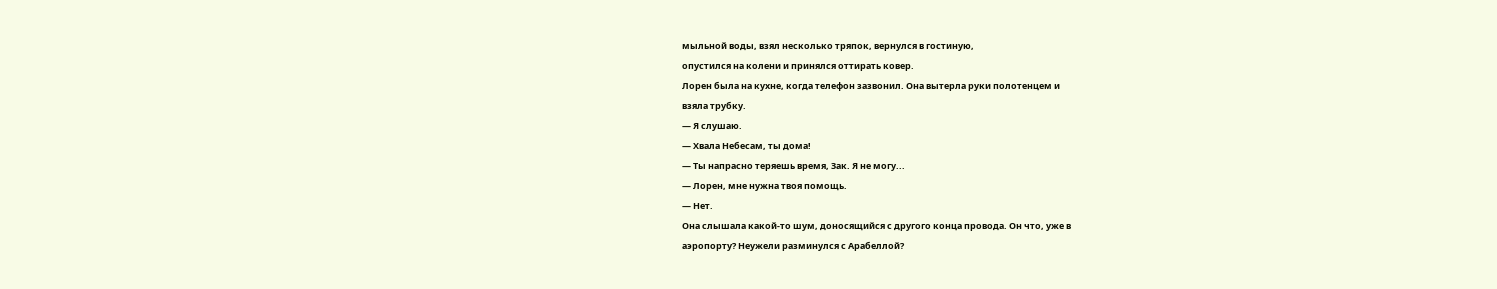мыльной воды, взял несколько тряпок, вернулся в гостиную,
опустился на колени и принялся оттирать ковер.
Лорен была на кухне, когда телефон зазвонил. Она вытерла руки полотенцем и
взяла трубку.
— Я слушаю.
— Хвала Небесам, ты дома!
— Ты напрасно теряешь время, Зак. Я не могу...
— Лорен, мне нужна твоя помощь.
— Нет.
Она слышала какой-то шум, доносящийся с другого конца провода. Он что, уже в
аэропорту? Неужели разминулся с Арабеллой?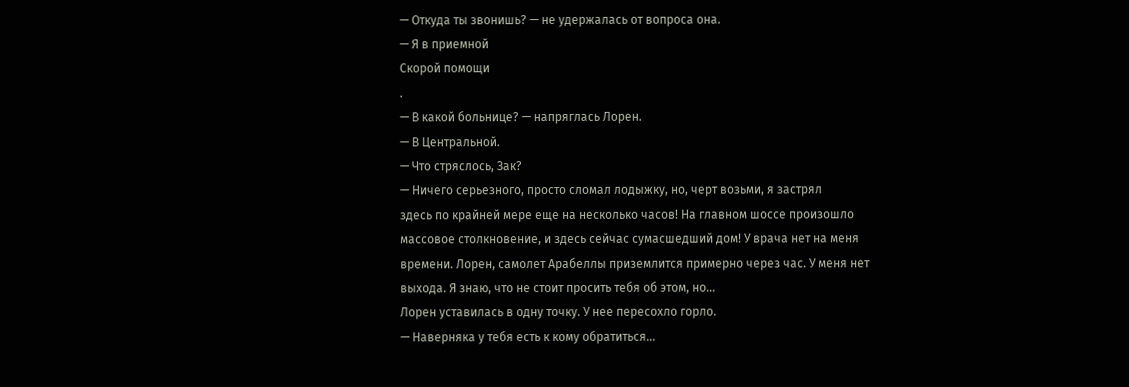— Откуда ты звонишь? — не удержалась от вопроса она.
— Я в приемной
Скорой помощи
.
— В какой больнице? — напряглась Лорен.
— В Центральной.
— Что стряслось, Зак?
— Ничего серьезного, просто сломал лодыжку, но, черт возьми, я застрял
здесь по крайней мере еще на несколько часов! На главном шоссе произошло
массовое столкновение, и здесь сейчас сумасшедший дом! У врача нет на меня
времени. Лорен, самолет Арабеллы приземлится примерно через час. У меня нет
выхода. Я знаю, что не стоит просить тебя об этом, но...
Лорен уставилась в одну точку. У нее пересохло горло.
— Наверняка у тебя есть к кому обратиться...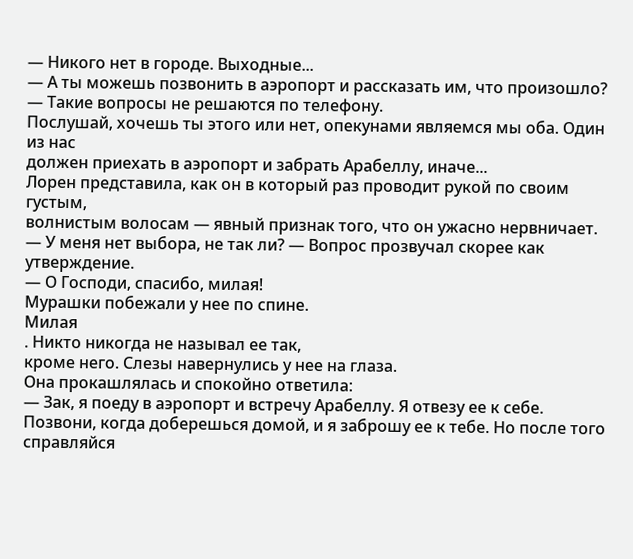— Никого нет в городе. Выходные...
— А ты можешь позвонить в аэропорт и рассказать им, что произошло?
— Такие вопросы не решаются по телефону.
Послушай, хочешь ты этого или нет, опекунами являемся мы оба. Один из нас
должен приехать в аэропорт и забрать Арабеллу, иначе...
Лорен представила, как он в который раз проводит рукой по своим густым,
волнистым волосам — явный признак того, что он ужасно нервничает.
— У меня нет выбора, не так ли? — Вопрос прозвучал скорее как
утверждение.
— О Господи, спасибо, милая!
Мурашки побежали у нее по спине.
Милая
. Никто никогда не называл ее так,
кроме него. Слезы навернулись у нее на глаза.
Она прокашлялась и спокойно ответила:
— Зак, я поеду в аэропорт и встречу Арабеллу. Я отвезу ее к себе.
Позвони, когда доберешься домой, и я заброшу ее к тебе. Но после того
справляйся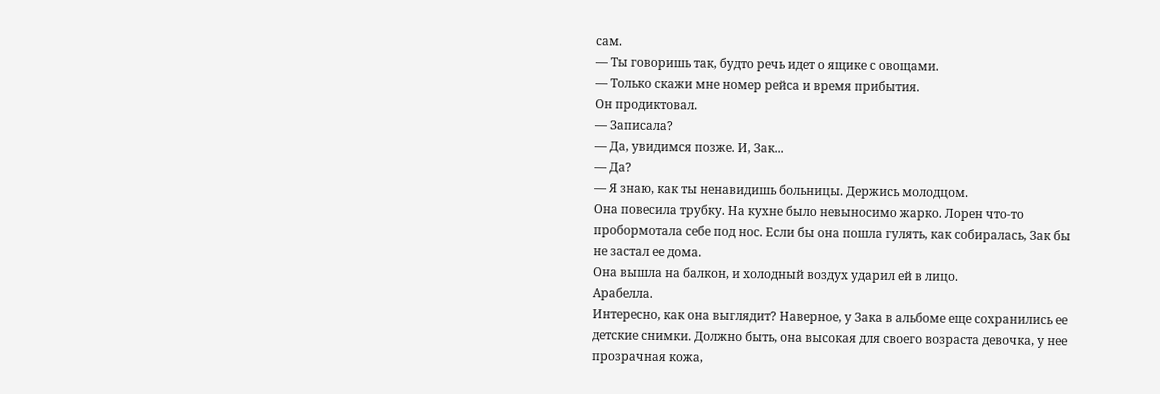сам.
— Ты говоришь так, будто речь идет о ящике с овощами.
— Только скажи мне номер рейса и время прибытия.
Он продиктовал.
— Записала?
— Да, увидимся позже. И, Зак...
— Да?
— Я знаю, как ты ненавидишь больницы. Держись молодцом.
Она повесила трубку. На кухне было невыносимо жарко. Лорен что-то
пробормотала себе под нос. Если бы она пошла гулять, как собиралась, Зак бы
не застал ее дома.
Она вышла на балкон, и холодный воздух ударил ей в лицо.
Арабелла.
Интересно, как она выглядит? Наверное, у Зака в альбоме еще сохранились ее
детские снимки. Должно быть, она высокая для своего возраста девочка, у нее
прозрачная кожа,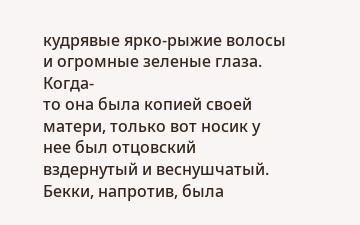кудрявые ярко-рыжие волосы и огромные зеленые глаза. Когда-
то она была копией своей матери, только вот носик у нее был отцовский
вздернутый и веснушчатый.
Бекки, напротив, была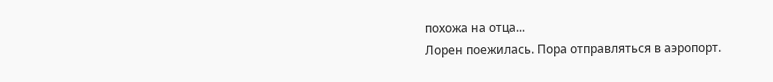похожа на отца...
Лорен поежилась. Пора отправляться в аэропорт.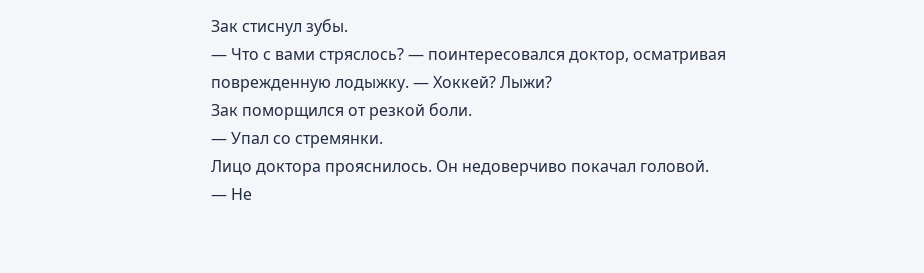Зак стиснул зубы.
— Что с вами стряслось? — поинтересовался доктор, осматривая
поврежденную лодыжку. — Хоккей? Лыжи?
Зак поморщился от резкой боли.
— Упал со стремянки.
Лицо доктора прояснилось. Он недоверчиво покачал головой.
— Не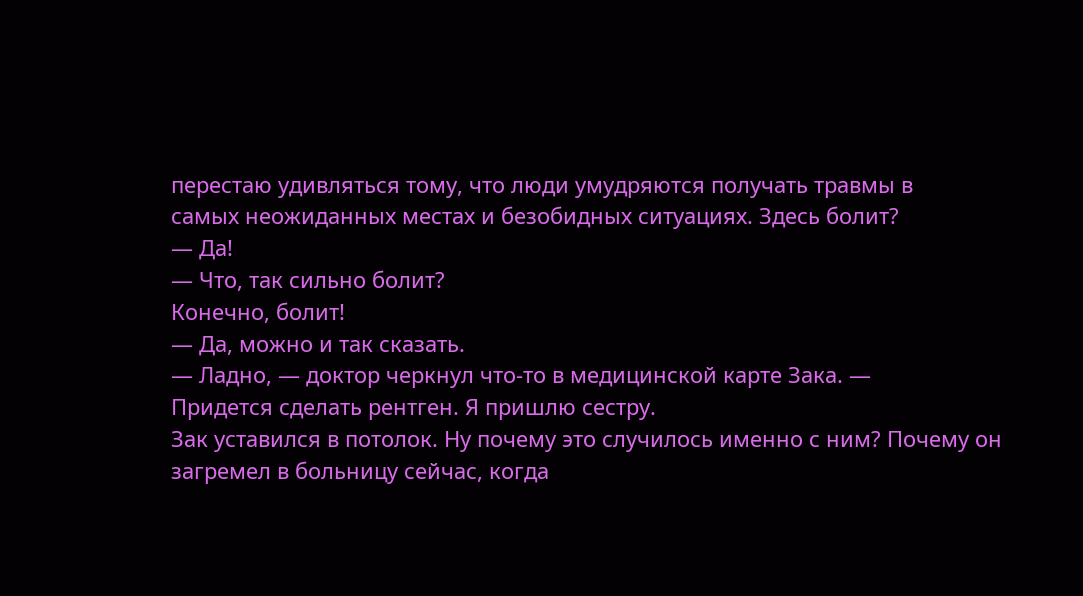перестаю удивляться тому, что люди умудряются получать травмы в
самых неожиданных местах и безобидных ситуациях. Здесь болит?
— Да!
— Что, так сильно болит?
Конечно, болит!
— Да, можно и так сказать.
— Ладно, — доктор черкнул что-то в медицинской карте Зака. —
Придется сделать рентген. Я пришлю сестру.
Зак уставился в потолок. Ну почему это случилось именно с ним? Почему он
загремел в больницу сейчас, когда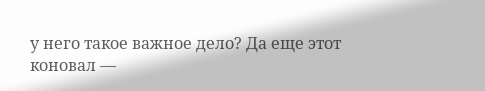у него такое важное дело? Да еще этот
коновал —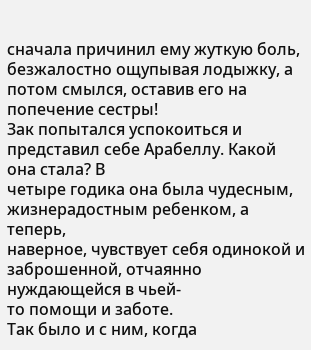сначала причинил ему жуткую боль, безжалостно ощупывая лодыжку, а
потом смылся, оставив его на попечение сестры!
Зак попытался успокоиться и представил себе Арабеллу. Какой она стала? В
четыре годика она была чудесным, жизнерадостным ребенком, а теперь,
наверное, чувствует себя одинокой и заброшенной, отчаянно нуждающейся в чьей-
то помощи и заботе.
Так было и с ним, когда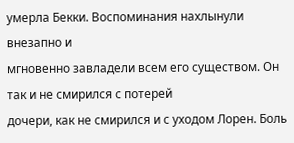умерла Бекки. Воспоминания нахлынули внезапно и
мгновенно завладели всем его существом. Он так и не смирился с потерей
дочери, как не смирился и с уходом Лорен. Боль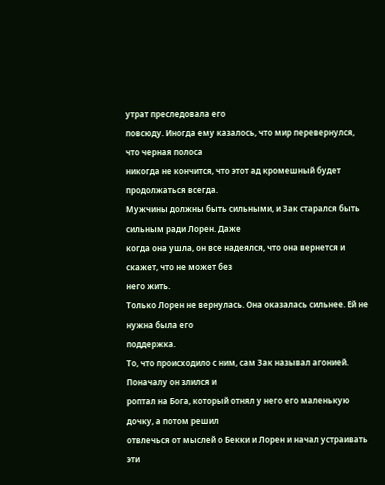утрат преследовала его
повсюду. Иногда ему казалось, что мир перевернулся, что черная полоса
никогда не кончится, что этот ад кромешный будет продолжаться всегда.
Мужчины должны быть сильными, и Зак старался быть сильным ради Лорен. Даже
когда она ушла, он все надеялся, что она вернется и скажет, что не может без
него жить.
Только Лорен не вернулась. Она оказалась сильнее. Ей не нужна была его
поддержка.
То, что происходило с ним, сам Зак называл агонией. Поначалу он злился и
роптал на Бога, который отнял у него его маленькую дочку, а потом решил
отвлечься от мыслей о Бекки и Лорен и начал устраивать эти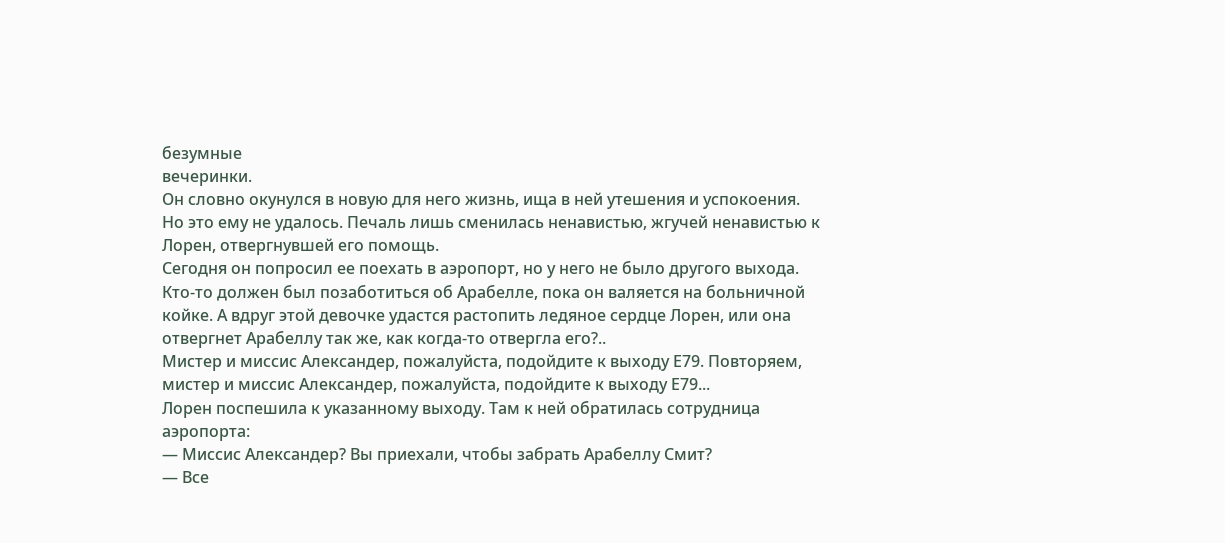безумные
вечеринки.
Он словно окунулся в новую для него жизнь, ища в ней утешения и успокоения.
Но это ему не удалось. Печаль лишь сменилась ненавистью, жгучей ненавистью к
Лорен, отвергнувшей его помощь.
Сегодня он попросил ее поехать в аэропорт, но у него не было другого выхода.
Кто-то должен был позаботиться об Арабелле, пока он валяется на больничной
койке. А вдруг этой девочке удастся растопить ледяное сердце Лорен, или она
отвергнет Арабеллу так же, как когда-то отвергла его?..
Мистер и миссис Александер, пожалуйста, подойдите к выходу Е79. Повторяем,
мистер и миссис Александер, пожалуйста, подойдите к выходу Е79...
Лорен поспешила к указанному выходу. Там к ней обратилась сотрудница
аэропорта:
— Миссис Александер? Вы приехали, чтобы забрать Арабеллу Смит?
— Все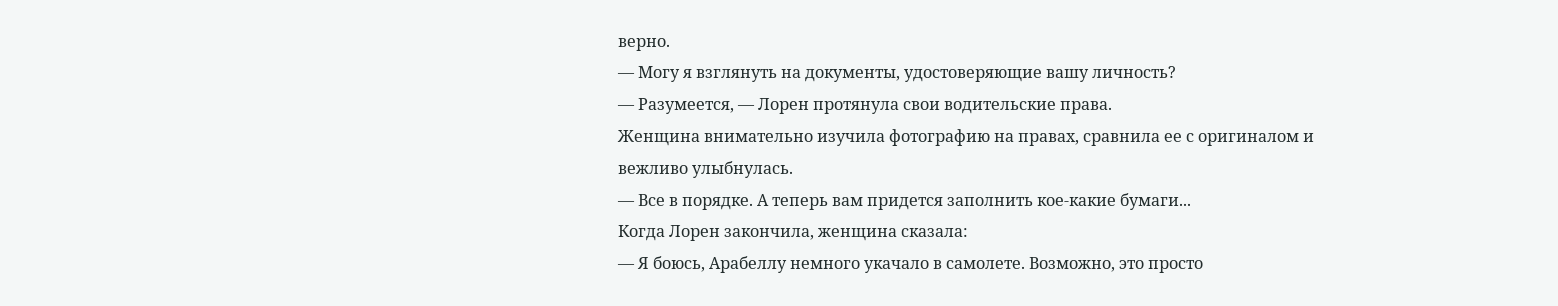верно.
— Могу я взглянуть на документы, удостоверяющие вашу личность?
— Разумеется, — Лорен протянула свои водительские права.
Женщина внимательно изучила фотографию на правах, сравнила ее с оригиналом и
вежливо улыбнулась.
— Все в порядке. А теперь вам придется заполнить кое-какие бумаги...
Когда Лорен закончила, женщина сказала:
— Я боюсь, Арабеллу немного укачало в самолете. Возможно, это просто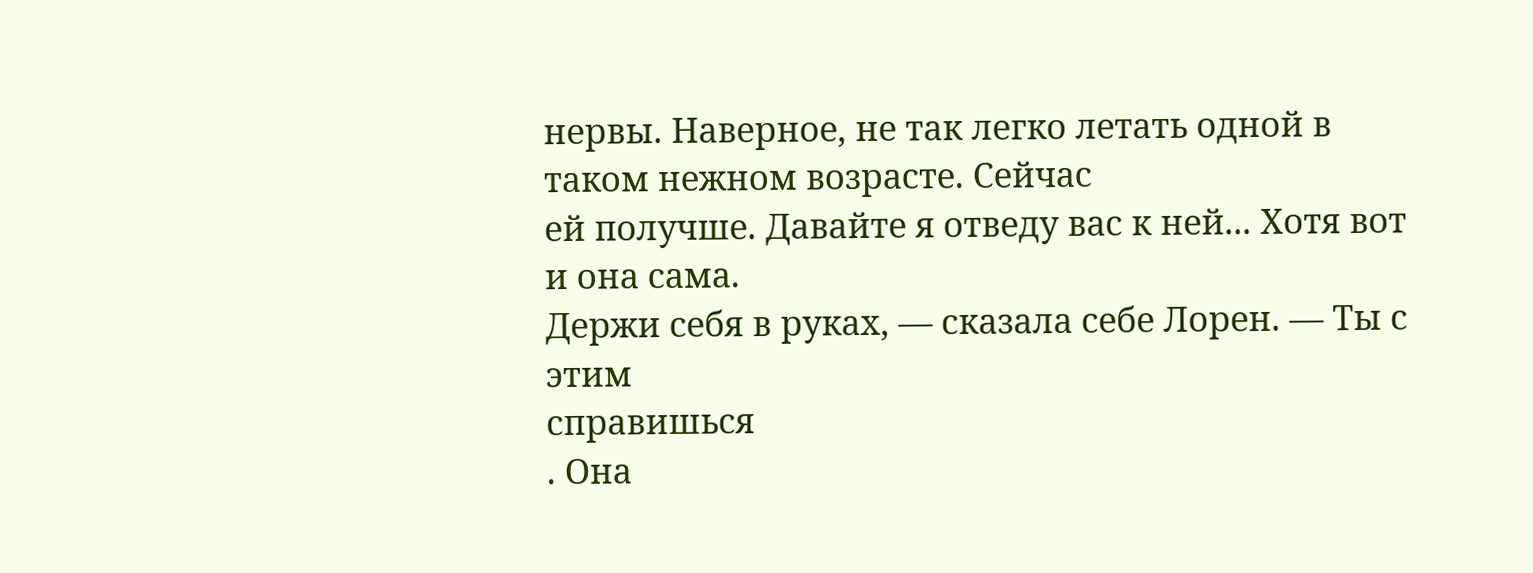нервы. Наверное, не так легко летать одной в таком нежном возрасте. Сейчас
ей получше. Давайте я отведу вас к ней... Хотя вот и она сама.
Держи себя в руках, — сказала себе Лорен. — Ты с этим
справишься
. Она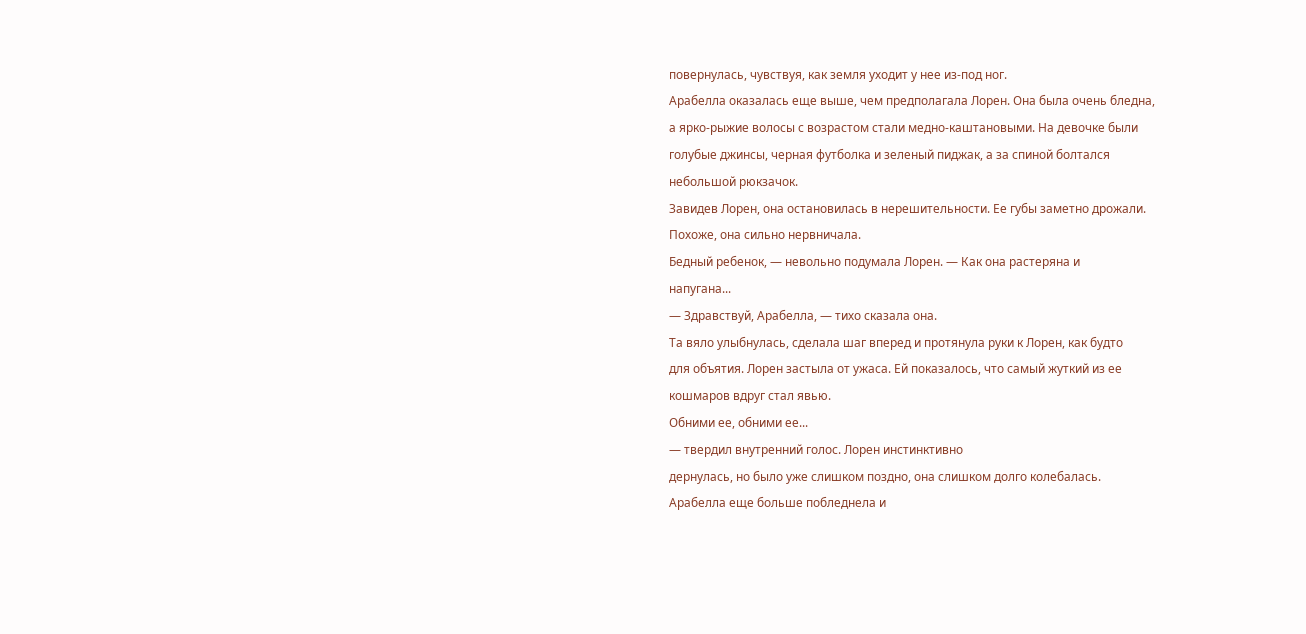повернулась, чувствуя, как земля уходит у нее из-под ног.
Арабелла оказалась еще выше, чем предполагала Лорен. Она была очень бледна,
а ярко-рыжие волосы с возрастом стали медно-каштановыми. На девочке были
голубые джинсы, черная футболка и зеленый пиджак, а за спиной болтался
небольшой рюкзачок.
Завидев Лорен, она остановилась в нерешительности. Ее губы заметно дрожали.
Похоже, она сильно нервничала.
Бедный ребенок, — невольно подумала Лорен. — Как она растеряна и
напугана...
— Здравствуй, Арабелла, — тихо сказала она.
Та вяло улыбнулась, сделала шаг вперед и протянула руки к Лорен, как будто
для объятия. Лорен застыла от ужаса. Ей показалось, что самый жуткий из ее
кошмаров вдруг стал явью.
Обними ее, обними ее...
— твердил внутренний голос. Лорен инстинктивно
дернулась, но было уже слишком поздно, она слишком долго колебалась.
Арабелла еще больше побледнела и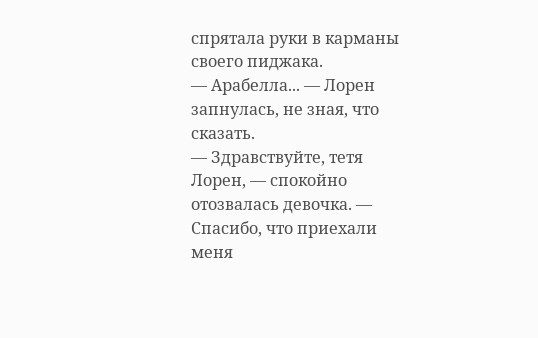спрятала руки в карманы своего пиджака.
— Арабелла... — Лорен запнулась, не зная, что сказать.
— Здравствуйте, тетя Лорен, — спокойно отозвалась девочка. —
Спасибо, что приехали меня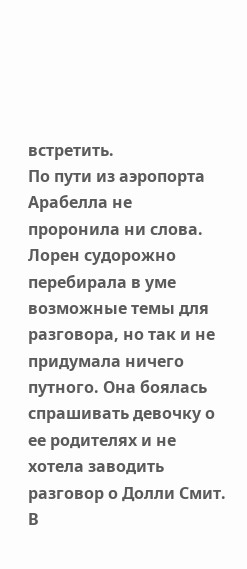встретить.
По пути из аэропорта Арабелла не проронила ни слова. Лорен судорожно
перебирала в уме возможные темы для разговора, но так и не придумала ничего
путного. Она боялась спрашивать девочку о ее родителях и не хотела заводить
разговор о Долли Смит. В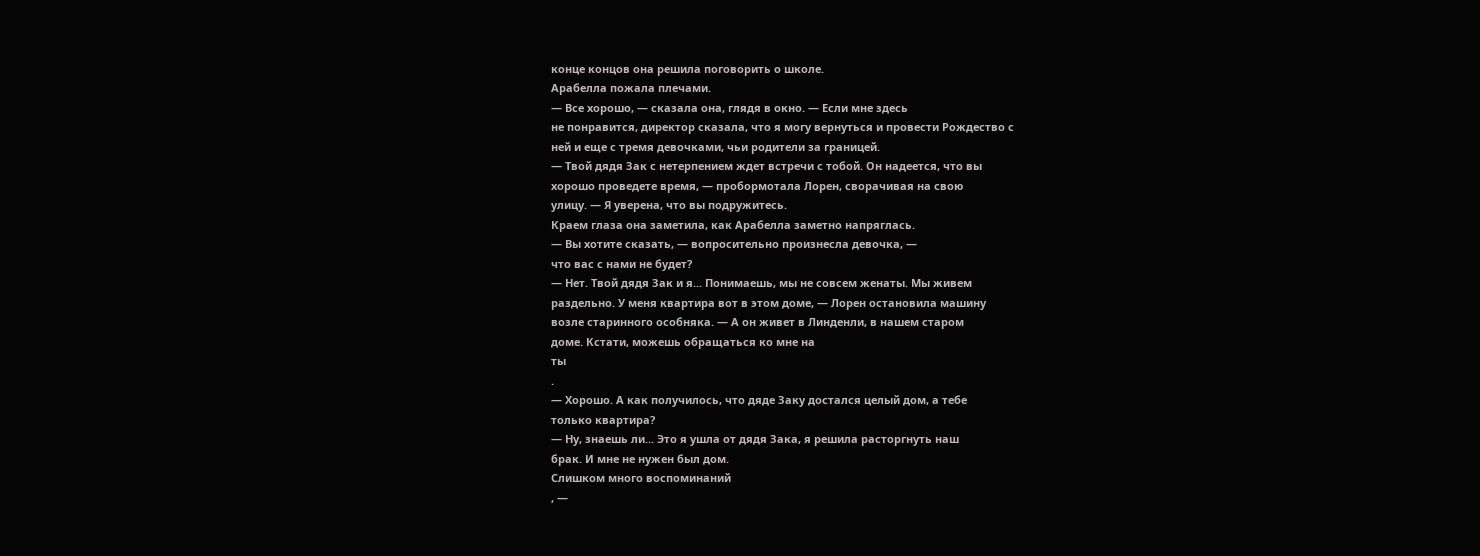конце концов она решила поговорить о школе.
Арабелла пожала плечами.
— Все хорошо, — сказала она, глядя в окно. — Если мне здесь
не понравится, директор сказала, что я могу вернуться и провести Рождество с
ней и еще с тремя девочками, чьи родители за границей.
— Твой дядя Зак с нетерпением ждет встречи с тобой. Он надеется, что вы
хорошо проведете время, — пробормотала Лорен, сворачивая на свою
улицу. — Я уверена, что вы подружитесь.
Краем глаза она заметила, как Арабелла заметно напряглась.
— Вы хотите сказать, — вопросительно произнесла девочка, —
что вас с нами не будет?
— Нет. Твой дядя Зак и я... Понимаешь, мы не совсем женаты. Мы живем
раздельно. У меня квартира вот в этом доме, — Лорен остановила машину
возле старинного особняка. — А он живет в Линденли, в нашем старом
доме. Кстати, можешь обращаться ко мне на
ты
.
— Хорошо. А как получилось, что дяде Заку достался целый дом, а тебе
только квартира?
— Ну, знаешь ли... Это я ушла от дядя Зака, я решила расторгнуть наш
брак. И мне не нужен был дом.
Слишком много воспоминаний
, —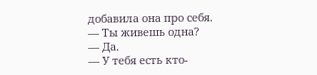добавила она про себя.
— Ты живешь одна?
— Да.
— У тебя есть кто-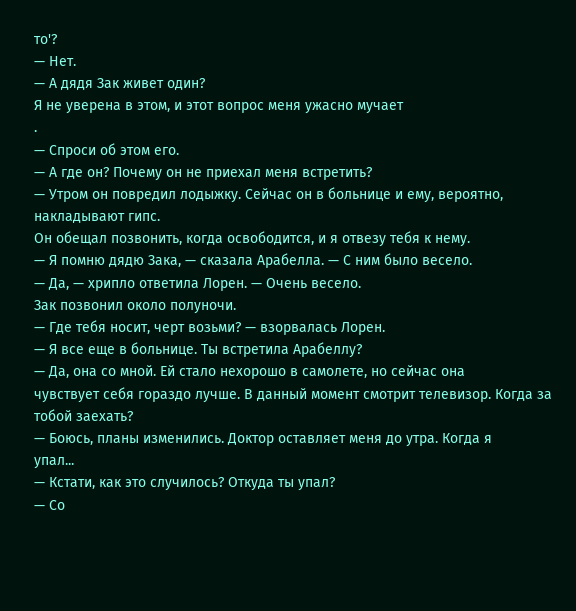то'?
— Нет.
— А дядя Зак живет один?
Я не уверена в этом, и этот вопрос меня ужасно мучает
.
— Спроси об этом его.
— А где он? Почему он не приехал меня встретить?
— Утром он повредил лодыжку. Сейчас он в больнице и ему, вероятно,
накладывают гипс.
Он обещал позвонить, когда освободится, и я отвезу тебя к нему.
— Я помню дядю Зака, — сказала Арабелла. — С ним было весело.
— Да, — хрипло ответила Лорен. — Очень весело.
Зак позвонил около полуночи.
— Где тебя носит, черт возьми? — взорвалась Лорен.
— Я все еще в больнице. Ты встретила Арабеллу?
— Да, она со мной. Ей стало нехорошо в самолете, но сейчас она
чувствует себя гораздо лучше. В данный момент смотрит телевизор. Когда за
тобой заехать?
— Боюсь, планы изменились. Доктор оставляет меня до утра. Когда я
упал...
— Кстати, как это случилось? Откуда ты упал?
— Со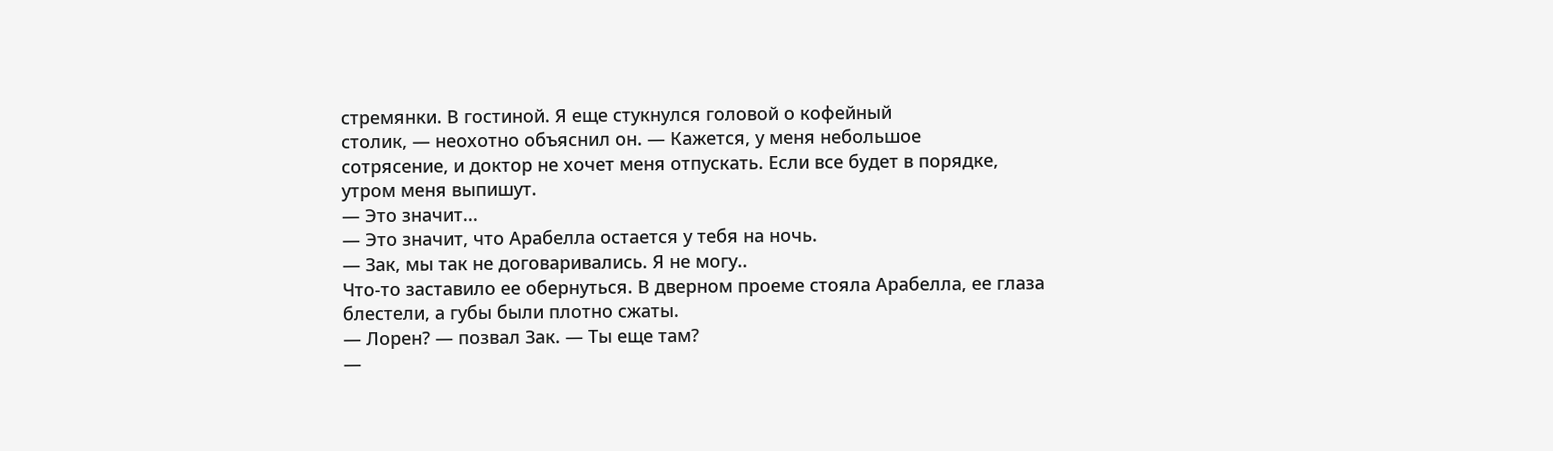стремянки. В гостиной. Я еще стукнулся головой о кофейный
столик, — неохотно объяснил он. — Кажется, у меня небольшое
сотрясение, и доктор не хочет меня отпускать. Если все будет в порядке,
утром меня выпишут.
— Это значит...
— Это значит, что Арабелла остается у тебя на ночь.
— Зак, мы так не договаривались. Я не могу..
Что-то заставило ее обернуться. В дверном проеме стояла Арабелла, ее глаза
блестели, а губы были плотно сжаты.
— Лорен? — позвал Зак. — Ты еще там?
—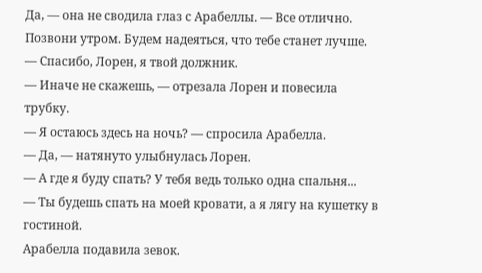Да, — она не сводила глаз с Арабеллы. — Все отлично.
Позвони утром. Будем надеяться, что тебе станет лучше.
— Спасибо, Лорен, я твой должник.
— Иначе не скажешь, — отрезала Лорен и повесила трубку.
— Я остаюсь здесь на ночь? — спросила Арабелла.
— Да, — натянуто улыбнулась Лорен.
— А где я буду спать? У тебя ведь только одна спальня...
— Ты будешь спать на моей кровати, а я лягу на кушетку в гостиной.
Арабелла подавила зевок.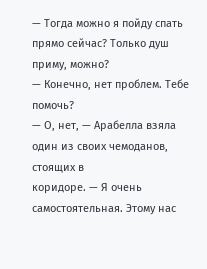— Тогда можно я пойду спать прямо сейчас? Только душ приму, можно?
— Конечно, нет проблем. Тебе помочь?
— О, нет, — Арабелла взяла один из своих чемоданов, стоящих в
коридоре. — Я очень самостоятельная. Этому нас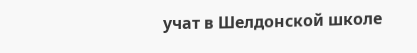учат в Шелдонской школе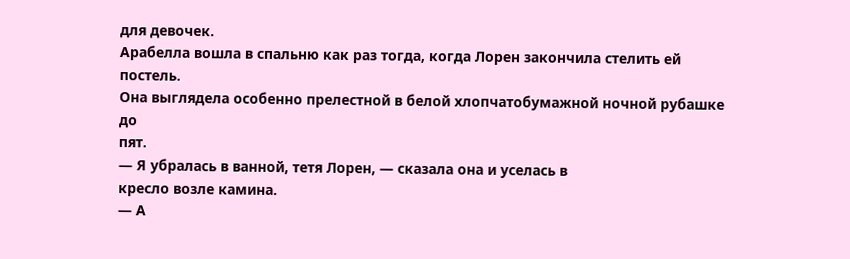для девочек.
Арабелла вошла в спальню как раз тогда, когда Лорен закончила стелить ей
постель.
Она выглядела особенно прелестной в белой хлопчатобумажной ночной рубашке до
пят.
— Я убралась в ванной, тетя Лорен, — сказала она и уселась в
кресло возле камина.
— А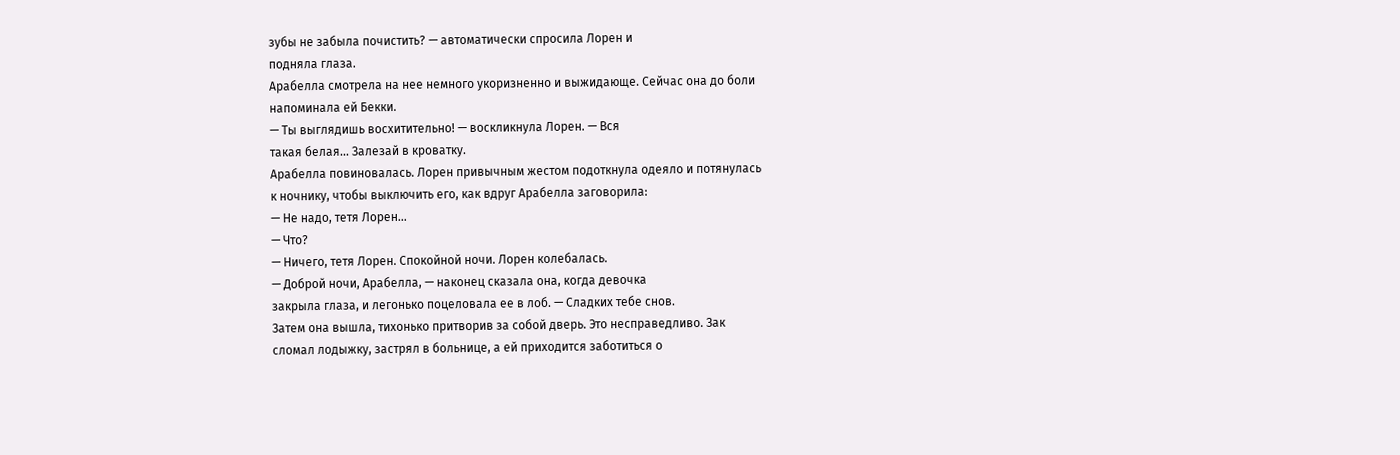зубы не забыла почистить? — автоматически спросила Лорен и
подняла глаза.
Арабелла смотрела на нее немного укоризненно и выжидающе. Сейчас она до боли
напоминала ей Бекки.
— Ты выглядишь восхитительно! — воскликнула Лорен. — Вся
такая белая... Залезай в кроватку.
Арабелла повиновалась. Лорен привычным жестом подоткнула одеяло и потянулась
к ночнику, чтобы выключить его, как вдруг Арабелла заговорила:
— Не надо, тетя Лорен...
— Что?
— Ничего, тетя Лорен. Спокойной ночи. Лорен колебалась.
— Доброй ночи, Арабелла, — наконец сказала она, когда девочка
закрыла глаза, и легонько поцеловала ее в лоб. — Сладких тебе снов.
Затем она вышла, тихонько притворив за собой дверь. Это несправедливо. Зак
сломал лодыжку, застрял в больнице, а ей приходится заботиться о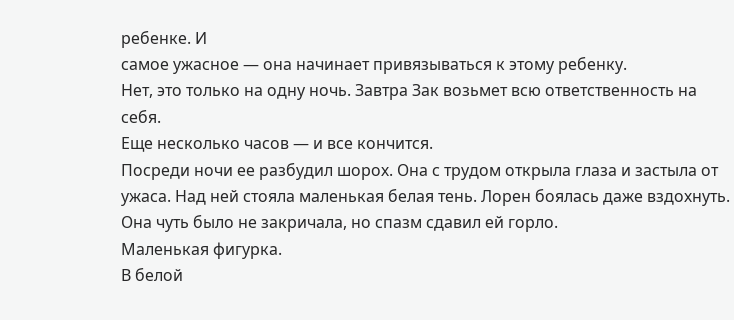ребенке. И
самое ужасное — она начинает привязываться к этому ребенку.
Нет, это только на одну ночь. Завтра Зак возьмет всю ответственность на
себя.
Еще несколько часов — и все кончится.
Посреди ночи ее разбудил шорох. Она с трудом открыла глаза и застыла от
ужаса. Над ней стояла маленькая белая тень. Лорен боялась даже вздохнуть.
Она чуть было не закричала, но спазм сдавил ей горло.
Маленькая фигурка.
В белой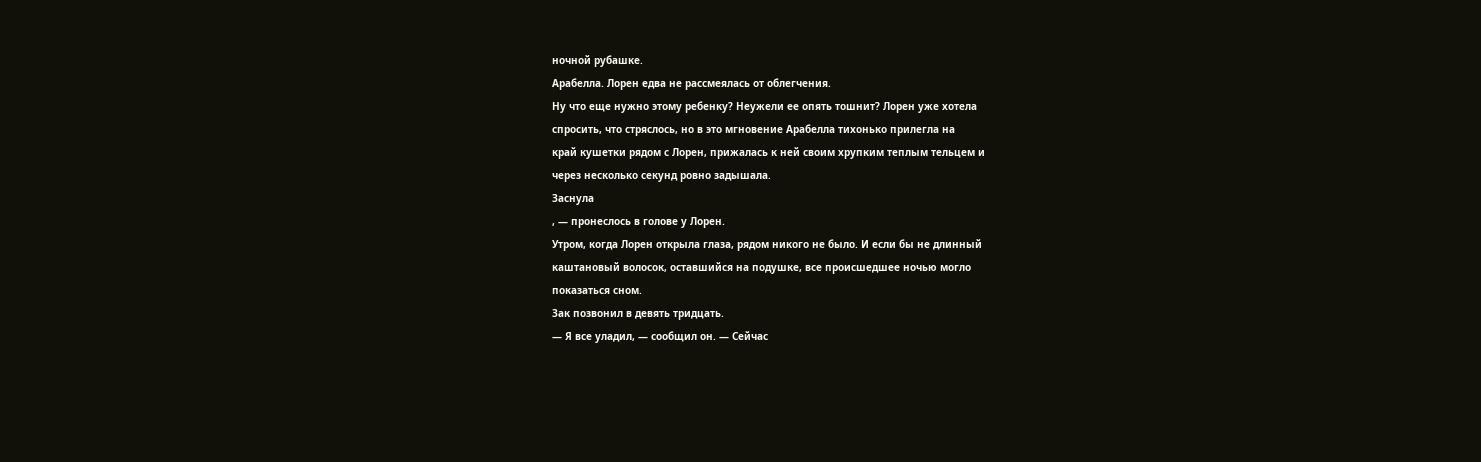ночной рубашке.
Арабелла. Лорен едва не рассмеялась от облегчения.
Ну что еще нужно этому ребенку? Неужели ее опять тошнит? Лорен уже хотела
спросить, что стряслось, но в это мгновение Арабелла тихонько прилегла на
край кушетки рядом с Лорен, прижалась к ней своим хрупким теплым тельцем и
через несколько секунд ровно задышала.
Заснула
, — пронеслось в голове у Лорен.
Утром, когда Лорен открыла глаза, рядом никого не было. И если бы не длинный
каштановый волосок, оставшийся на подушке, все происшедшее ночью могло
показаться сном.
Зак позвонил в девять тридцать.
— Я все уладил, — сообщил он. — Сейчас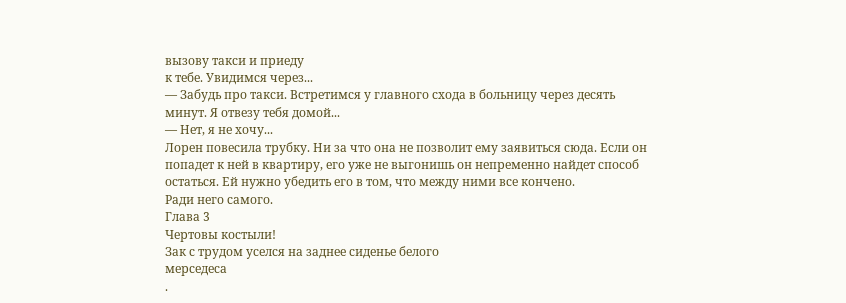вызову такси и приеду
к тебе. Увидимся через...
— Забудь про такси. Встретимся у главного схода в больницу через десять
минут. Я отвезу тебя домой...
— Нет, я не хочу...
Лорен повесила трубку. Ни за что она не позволит ему заявиться сюда. Если он
попадет к ней в квартиру, его уже не выгонишь он непременно найдет способ
остаться. Ей нужно убедить его в том, что между ними все кончено.
Ради него самого.
Глава 3
Чертовы костыли!
Зак с трудом уселся на заднее сиденье белого
мерседеса
.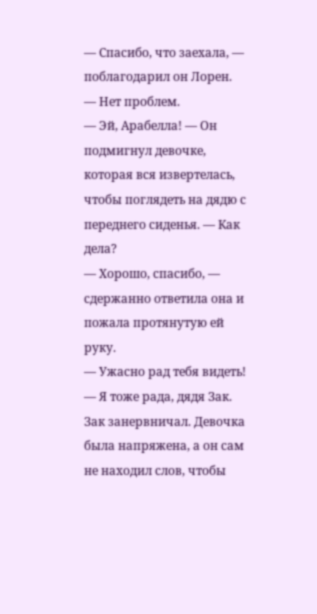— Спасибо, что заехала, — поблагодарил он Лорен.
— Нет проблем.
— Эй, Арабелла! — Он подмигнул девочке, которая вся извертелась,
чтобы поглядеть на дядю с переднего сиденья. — Как дела?
— Хорошо, спасибо, — сдержанно ответила она и пожала протянутую ей
руку.
— Ужасно рад тебя видеть!
— Я тоже рада, дядя Зак.
Зак занервничал. Девочка была напряжена, а он сам не находил слов, чтобы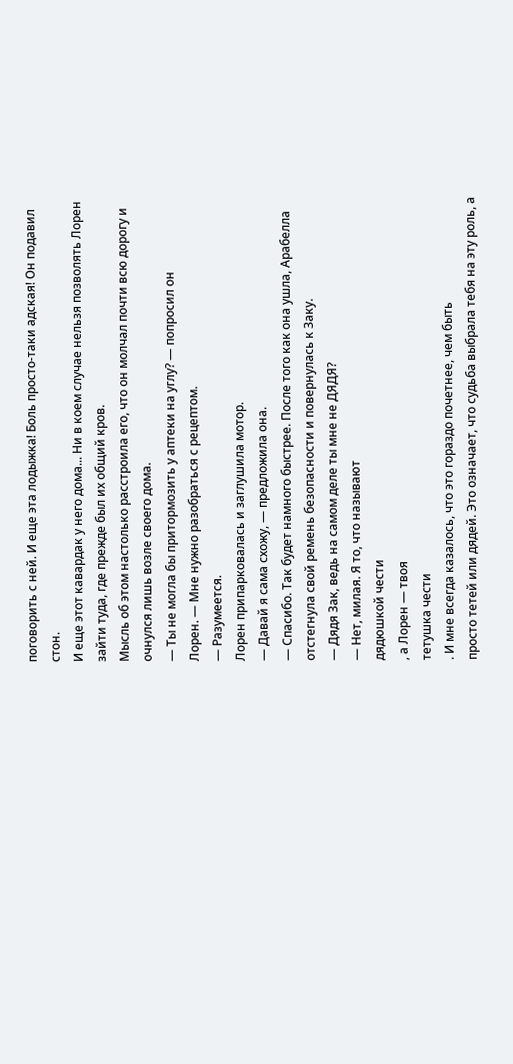поговорить с ней. И еще эта лодыжка! Боль просто-таки адская! Он подавил
стон.
И еще этот кавардак у него дома... Ни в коем случае нельзя позволять Лорен
зайти туда, где прежде был их общий кров.
Мысль об этом настолько расстроила его, что он молчал почти всю дорогу и
очнулся лишь возле своего дома.
— Ты не могла бы притормозить у аптеки на углу? — попросил он
Лорен. — Мне нужно разобраться с рецептом.
— Разумеется.
Лорен припарковалась и заглушила мотор.
— Давай я сама схожу, — предложила она.
— Спасибо. Так будет намного быстрее. После того как она ушла, Арабелла
отстегнула свой ремень безопасности и повернулась к Заку.
— Дядя Зак, ведь на самом деле ты мне не ДЯДЯ?
— Нет, милая. Я то, что называют
дядюшкой чести
, а Лорен — твоя
тетушка чести
. И мне всегда казалось, что это гораздо почетнее, чем быть
просто тетей или дядей. Это означает, что судьба выбрала тебя на эту роль, а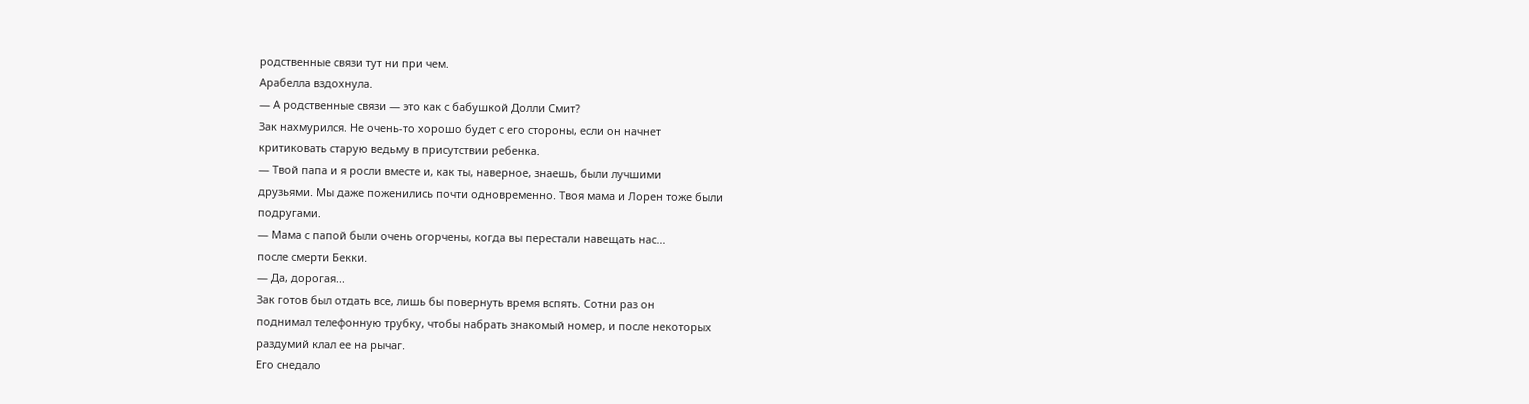родственные связи тут ни при чем.
Арабелла вздохнула.
— А родственные связи — это как с бабушкой Долли Смит?
Зак нахмурился. Не очень-то хорошо будет с его стороны, если он начнет
критиковать старую ведьму в присутствии ребенка.
— Твой папа и я росли вместе и, как ты, наверное, знаешь, были лучшими
друзьями. Мы даже поженились почти одновременно. Твоя мама и Лорен тоже были
подругами.
— Мама с папой были очень огорчены, когда вы перестали навещать нас...
после смерти Бекки.
— Да, дорогая...
Зак готов был отдать все, лишь бы повернуть время вспять. Сотни раз он
поднимал телефонную трубку, чтобы набрать знакомый номер, и после некоторых
раздумий клал ее на рычаг.
Его снедало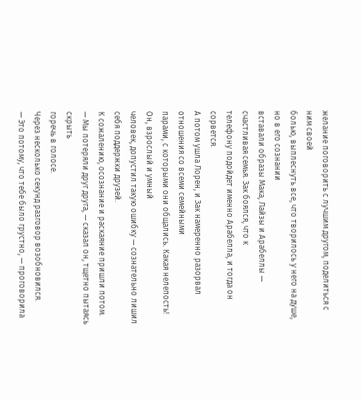желание поговорить с лучшим другом, поделиться с ним своей
болью, выплеснуть все, что творилось у него на душе, но в его сознании
вставали образы Мака, Лайзы и Арабеллы — счастливая семья. Зак боялся, что к
телефону подойдет именно Арабелла, и тогда он сорвется.
А потом ушла Лорен, и Зак намеренно разорвал отношения со всеми семейными
парами, с которыми они общались. Какая нелепость! Он, взрослый и умный
человек, допустил такую ошибку — сознательно лишил себя поддержки друзей.
К сожалению, осознание и раскаяние пришли потом.
— Мы потеряли друг друга, — сказал он, тщетно пытаясь скрыть
горечь в голосе.
Через несколько секунд разговор возобновился.
— Это потому, что тебе было грустно, — проговорила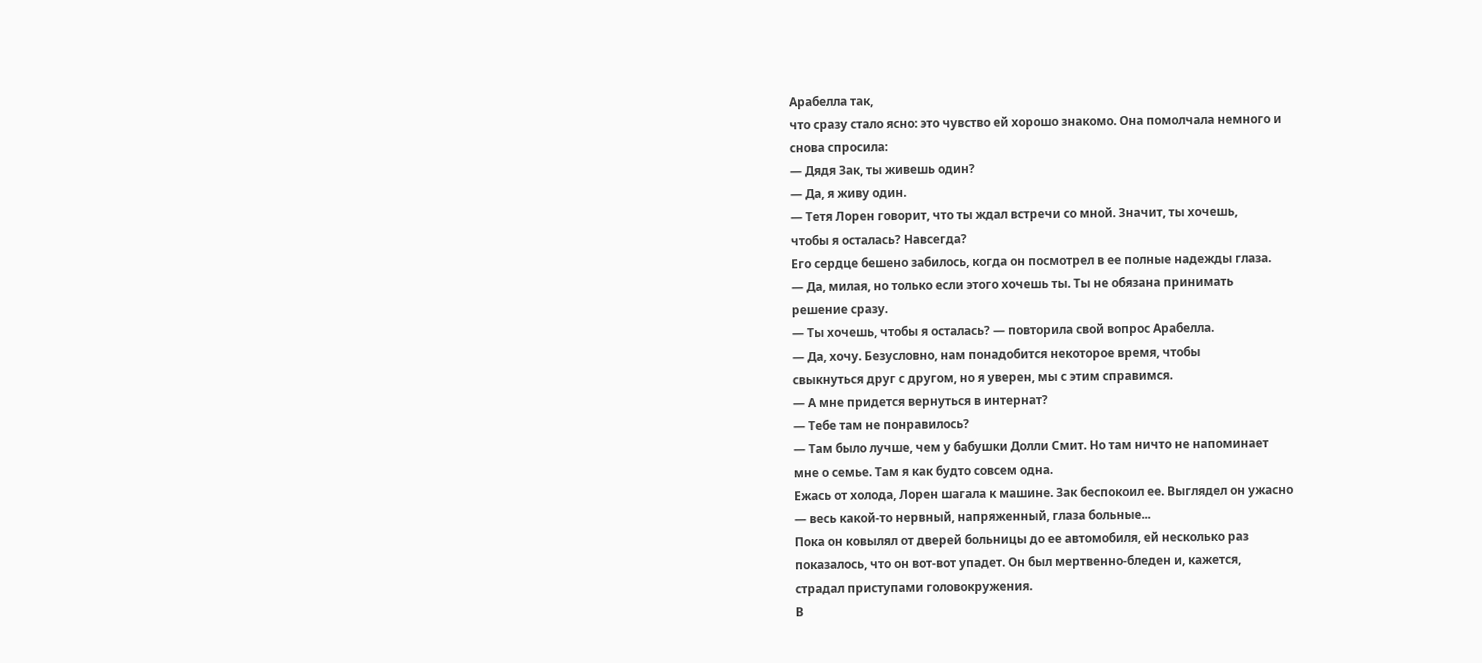Арабелла так,
что сразу стало ясно: это чувство ей хорошо знакомо. Она помолчала немного и
снова спросила:
— Дядя Зак, ты живешь один?
— Да, я живу один.
— Тетя Лорен говорит, что ты ждал встречи со мной. Значит, ты хочешь,
чтобы я осталась? Навсегда?
Его сердце бешено забилось, когда он посмотрел в ее полные надежды глаза.
— Да, милая, но только если этого хочешь ты. Ты не обязана принимать
решение сразу.
— Ты хочешь, чтобы я осталась? — повторила свой вопрос Арабелла.
— Да, хочу. Безусловно, нам понадобится некоторое время, чтобы
свыкнуться друг с другом, но я уверен, мы с этим справимся.
— А мне придется вернуться в интернат?
— Тебе там не понравилось?
— Там было лучше, чем у бабушки Долли Смит. Но там ничто не напоминает
мне о семье. Там я как будто совсем одна.
Ежась от холода, Лорен шагала к машине. Зак беспокоил ее. Выглядел он ужасно
— весь какой-то нервный, напряженный, глаза больные...
Пока он ковылял от дверей больницы до ее автомобиля, ей несколько раз
показалось, что он вот-вот упадет. Он был мертвенно-бледен и, кажется,
страдал приступами головокружения.
В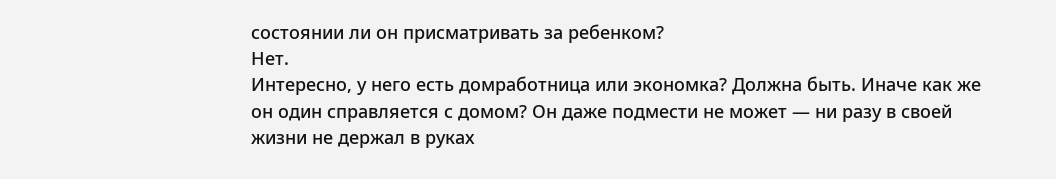состоянии ли он присматривать за ребенком?
Нет.
Интересно, у него есть домработница или экономка? Должна быть. Иначе как же
он один справляется с домом? Он даже подмести не может — ни разу в своей
жизни не держал в руках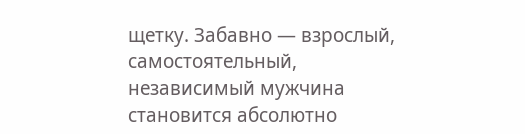щетку. Забавно — взрослый, самостоятельный,
независимый мужчина становится абсолютно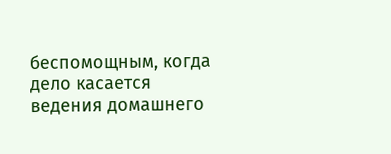беспомощным, когда дело касается
ведения домашнего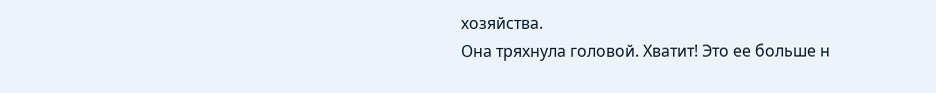хозяйства.
Она тряхнула головой. Хватит! Это ее больше н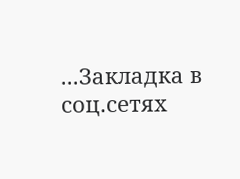...Закладка в соц.сетях